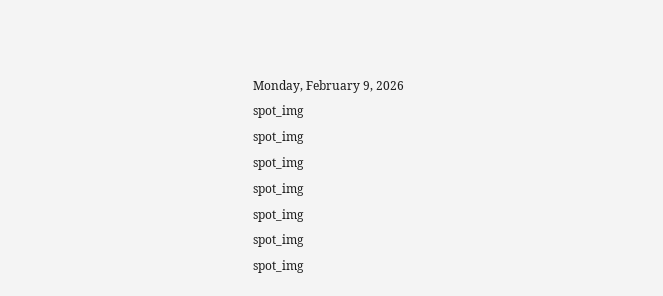Monday, February 9, 2026
spot_img
spot_img
spot_img
spot_img
spot_img
spot_img
spot_img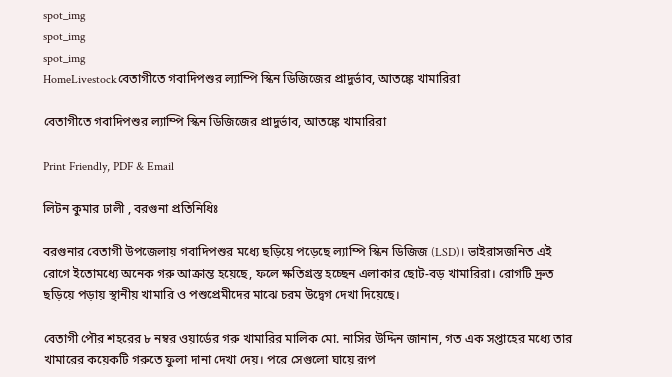spot_img
spot_img
spot_img
HomeLivestockবেতাগীতে গবাদিপশুর ল্যাম্পি স্কিন ডিজিজের প্রাদুর্ভাব, আতঙ্কে খামারিরা

বেতাগীতে গবাদিপশুর ল্যাম্পি স্কিন ডিজিজের প্রাদুর্ভাব, আতঙ্কে খামারিরা

Print Friendly, PDF & Email

লিটন কুমার ঢালী , বরগুনা প্রতিনিধিঃ

বরগুনার বেতাগী উপজেলায় গবাদিপশুর মধ্যে ছড়িয়ে পড়েছে ল্যাম্পি স্কিন ডিজিজ (LSD)। ভাইরাসজনিত এই রোগে ইতোমধ্যে অনেক গরু আক্রান্ত হয়েছে, ফলে ক্ষতিগ্রস্ত হচ্ছেন এলাকার ছোট-বড় খামারিরা। রোগটি দ্রুত ছড়িয়ে পড়ায় স্থানীয় খামারি ও পশুপ্রেমীদের মাঝে চরম উদ্বেগ দেখা দিয়েছে।

বেতাগী পৌর শহরের ৮ নম্বর ওয়ার্ডের গরু খামারির মালিক মো. নাসির উদ্দিন জানান, গত এক সপ্তাহের মধ্যে তার খামারের কয়েকটি গরুতে ফুলা দানা দেখা দেয়। পরে সেগুলো ঘায়ে রূপ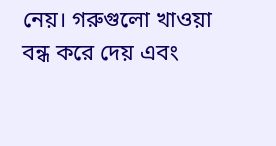নেয়। গরুগুলো খাওয়া বন্ধ করে দেয় এবং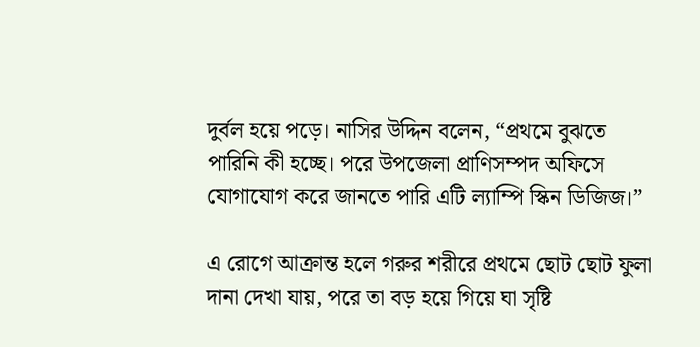দুর্বল হয়ে পড়ে। নাসির উদ্দিন বলেন, “প্রথমে বুঝতে পারিনি কী হচ্ছে। পরে উপজেলা প্রাণিসম্পদ অফিসে যোগাযোগ করে জানতে পারি এটি ল্যাম্পি স্কিন ডিজিজ।”

এ রোগে আক্রান্ত হলে গরুর শরীরে প্রথমে ছোট ছোট ফুলা দানা দেখা যায়, পরে তা বড় হয়ে গিয়ে ঘা সৃষ্টি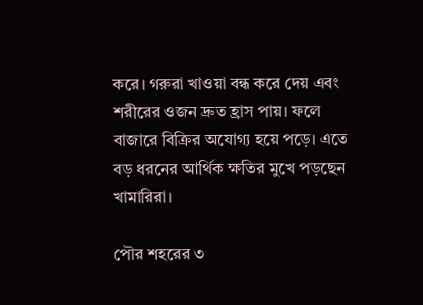করে। গরুরা খাওয়া বন্ধ করে দেয় এবং শরীরের ওজন দ্রুত হ্রাস পায়। ফলে বাজারে বিক্রির অযোগ্য হয়ে পড়ে। এতে বড় ধরনের আর্থিক ক্ষতির মুখে পড়ছেন খামারিরা।

পৌর শহরের ৩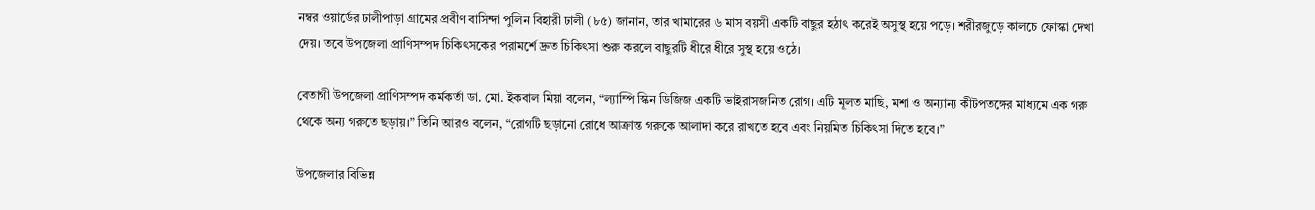নম্বর ওয়ার্ডের ঢালীপাড়া গ্রামের প্রবীণ বাসিন্দা পুলিন বিহারী ঢালী (৮৫) জানান, তার খামারের ৬ মাস বয়সী একটি বাছুর হঠাৎ করেই অসুস্থ হয়ে পড়ে। শরীরজুড়ে কালচে ফোস্কা দেখা দেয়। তবে উপজেলা প্রাণিসম্পদ চিকিৎসকের পরামর্শে দ্রুত চিকিৎসা শুরু করলে বাছুরটি ধীরে ধীরে সুস্থ হয়ে ওঠে।

বেতাগী উপজেলা প্রাণিসম্পদ কর্মকর্তা ডা. মো. ইকবাল মিয়া বলেন, “ল্যাম্পি স্কিন ডিজিজ একটি ভাইরাসজনিত রোগ। এটি মূলত মাছি, মশা ও অন্যান্য কীটপতঙ্গের মাধ্যমে এক গরু থেকে অন্য গরুতে ছড়ায়।” তিনি আরও বলেন, “রোগটি ছড়ানো রোধে আক্রান্ত গরুকে আলাদা করে রাখতে হবে এবং নিয়মিত চিকিৎসা দিতে হবে।”

উপজেলার বিভিন্ন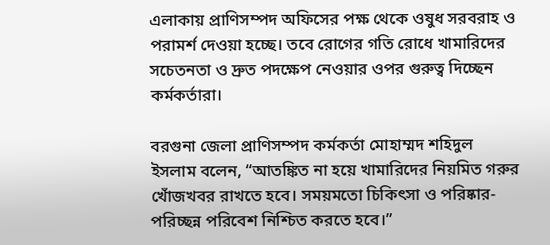এলাকায় প্রাণিসম্পদ অফিসের পক্ষ থেকে ওষুধ সরবরাহ ও পরামর্শ দেওয়া হচ্ছে। তবে রোগের গতি রোধে খামারিদের সচেতনতা ও দ্রুত পদক্ষেপ নেওয়ার ওপর গুরুত্ব দিচ্ছেন কর্মকর্তারা।

বরগুনা জেলা প্রাণিসম্পদ কর্মকর্তা মোহাম্মদ শহিদুল ইসলাম বলেন, “আতঙ্কিত না হয়ে খামারিদের নিয়মিত গরুর খোঁজখবর রাখতে হবে। সময়মতো চিকিৎসা ও পরিষ্কার-পরিচ্ছন্ন পরিবেশ নিশ্চিত করতে হবে।”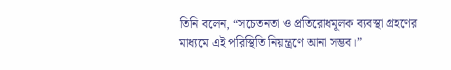তিনি বলেন, “সচেতনতা ও প্রতিরোধমূলক ব্যবস্থা গ্রহণের মাধ্যমে এই পরিস্থিতি নিয়ন্ত্রণে আনা সম্ভব।”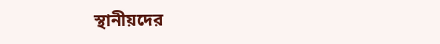স্থানীয়দের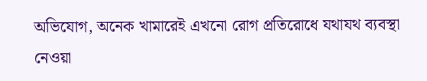অভিযোগ, অনেক খামারেই এখনো রোগ প্রতিরোধে যথাযথ ব্যবস্থা নেওয়া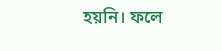হয়নি। ফলে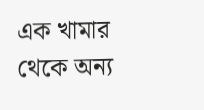এক খামার থেকে অন্য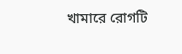খামারে রোগটি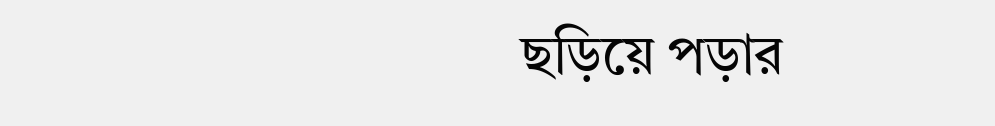ছড়িয়ে পড়ার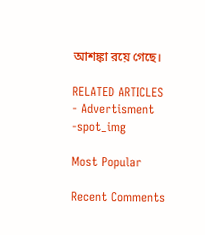আশঙ্কা রয়ে গেছে।

RELATED ARTICLES
- Advertisment -spot_img

Most Popular

Recent Comments